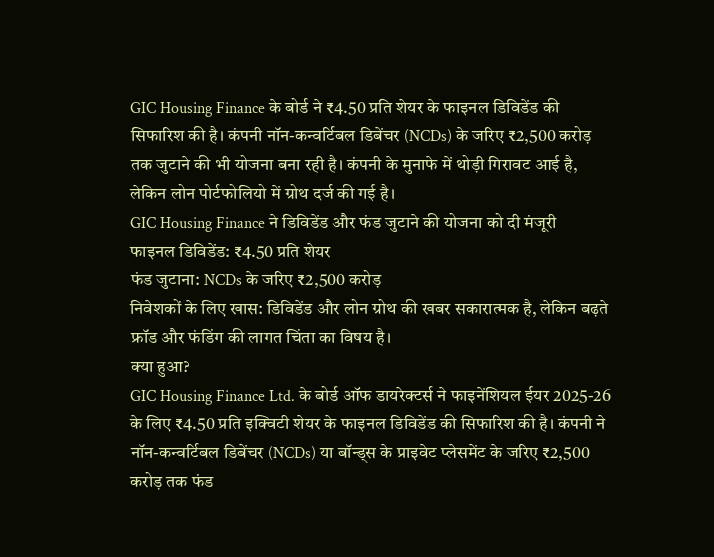GIC Housing Finance के बोर्ड ने ₹4.50 प्रति शेयर के फाइनल डिविडेंड की सिफारिश की है। कंपनी नॉन-कन्वर्टिबल डिबेंचर (NCDs) के जरिए ₹2,500 करोड़ तक जुटाने की भी योजना बना रही है। कंपनी के मुनाफे में थोड़ी गिरावट आई है, लेकिन लोन पोर्टफोलियो में ग्रोथ दर्ज की गई है।
GIC Housing Finance ने डिविडेंड और फंड जुटाने की योजना को दी मंजूरी
फाइनल डिविडेंड: ₹4.50 प्रति शेयर
फंड जुटाना: NCDs के जरिए ₹2,500 करोड़
निवेशकों के लिए खास: डिविडेंड और लोन ग्रोथ की खबर सकारात्मक है, लेकिन बढ़ते फ्रॉड और फंडिंग की लागत चिंता का विषय है।
क्या हुआ?
GIC Housing Finance Ltd. के बोर्ड ऑफ डायरेक्टर्स ने फाइनेंशियल ईयर 2025-26 के लिए ₹4.50 प्रति इक्विटी शेयर के फाइनल डिविडेंड की सिफारिश की है। कंपनी ने नॉन-कन्वर्टिबल डिबेंचर (NCDs) या बॉन्ड्स के प्राइवेट प्लेसमेंट के जरिए ₹2,500 करोड़ तक फंड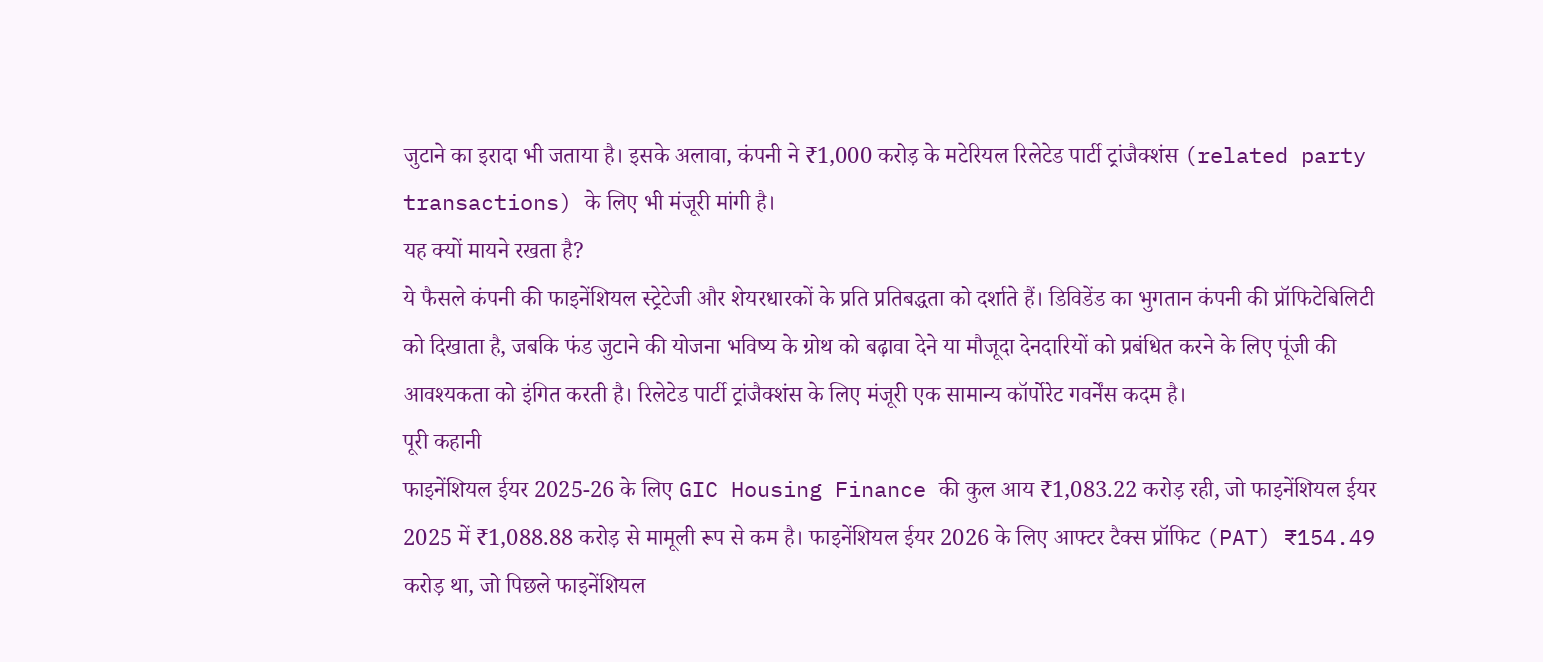जुटाने का इरादा भी जताया है। इसके अलावा, कंपनी ने ₹1,000 करोड़ के मटेरियल रिलेटेड पार्टी ट्रांजैक्शंस (related party transactions) के लिए भी मंजूरी मांगी है।
यह क्यों मायने रखता है?
ये फैसले कंपनी की फाइनेंशियल स्ट्रेटेजी और शेयरधारकों के प्रति प्रतिबद्धता को दर्शाते हैं। डिविडेंड का भुगतान कंपनी की प्रॉफिटेबिलिटी को दिखाता है, जबकि फंड जुटाने की योजना भविष्य के ग्रोथ को बढ़ावा देने या मौजूदा देनदारियों को प्रबंधित करने के लिए पूंजी की आवश्यकता को इंगित करती है। रिलेटेड पार्टी ट्रांजैक्शंस के लिए मंजूरी एक सामान्य कॉर्पोरेट गवर्नेंस कदम है।
पूरी कहानी
फाइनेंशियल ईयर 2025-26 के लिए GIC Housing Finance की कुल आय ₹1,083.22 करोड़ रही, जो फाइनेंशियल ईयर 2025 में ₹1,088.88 करोड़ से मामूली रूप से कम है। फाइनेंशियल ईयर 2026 के लिए आफ्टर टैक्स प्रॉफिट (PAT) ₹154.49 करोड़ था, जो पिछले फाइनेंशियल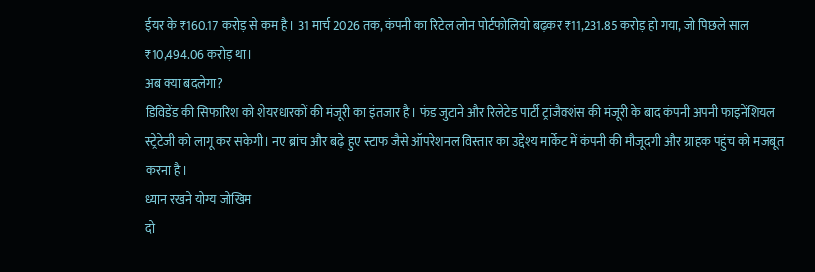ईयर के ₹160.17 करोड़ से कम है। 31 मार्च 2026 तक, कंपनी का रिटेल लोन पोर्टफोलियो बढ़कर ₹11,231.85 करोड़ हो गया, जो पिछले साल ₹10,494.06 करोड़ था।
अब क्या बदलेगा?
डिविडेंड की सिफारिश को शेयरधारकों की मंजूरी का इंतजार है। फंड जुटाने और रिलेटेड पार्टी ट्रांजैक्शंस की मंजूरी के बाद कंपनी अपनी फाइनेंशियल स्ट्रेटेजी को लागू कर सकेगी। नए ब्रांच और बढ़े हुए स्टाफ जैसे ऑपरेशनल विस्तार का उद्देश्य मार्केट में कंपनी की मौजूदगी और ग्राहक पहुंच को मजबूत करना है।
ध्यान रखने योग्य जोखिम
दो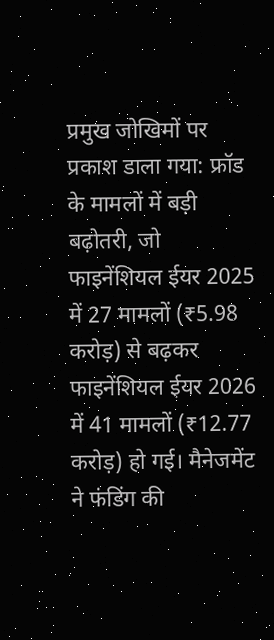प्रमुख जोखिमों पर प्रकाश डाला गया: फ्रॉड के मामलों में बड़ी बढ़ोतरी, जो फाइनेंशियल ईयर 2025 में 27 मामलों (₹5.98 करोड़) से बढ़कर फाइनेंशियल ईयर 2026 में 41 मामलों (₹12.77 करोड़) हो गई। मैनेजमेंट ने फंडिंग की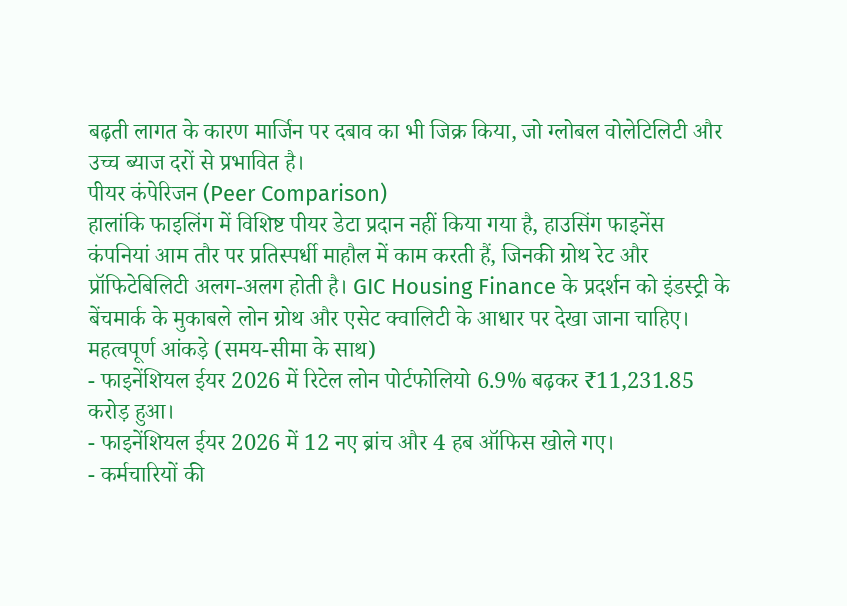बढ़ती लागत के कारण मार्जिन पर दबाव का भी जिक्र किया, जो ग्लोबल वोलेटिलिटी और उच्च ब्याज दरों से प्रभावित है।
पीयर कंपेरिजन (Peer Comparison)
हालांकि फाइलिंग में विशिष्ट पीयर डेटा प्रदान नहीं किया गया है, हाउसिंग फाइनेंस कंपनियां आम तौर पर प्रतिस्पर्धी माहौल में काम करती हैं, जिनकी ग्रोथ रेट और प्रॉफिटेबिलिटी अलग-अलग होती है। GIC Housing Finance के प्रदर्शन को इंडस्ट्री के बेंचमार्क के मुकाबले लोन ग्रोथ और एसेट क्वालिटी के आधार पर देखा जाना चाहिए।
महत्वपूर्ण आंकड़े (समय-सीमा के साथ)
- फाइनेंशियल ईयर 2026 में रिटेल लोन पोर्टफोलियो 6.9% बढ़कर ₹11,231.85 करोड़ हुआ।
- फाइनेंशियल ईयर 2026 में 12 नए ब्रांच और 4 हब ऑफिस खोले गए।
- कर्मचारियों की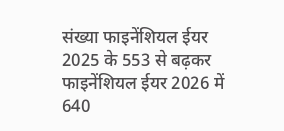संख्या फाइनेंशियल ईयर 2025 के 553 से बढ़कर फाइनेंशियल ईयर 2026 में 640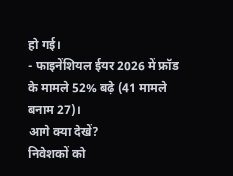हो गई।
- फाइनेंशियल ईयर 2026 में फ्रॉड के मामले 52% बढ़े (41 मामले बनाम 27)।
आगे क्या देखें?
निवेशकों को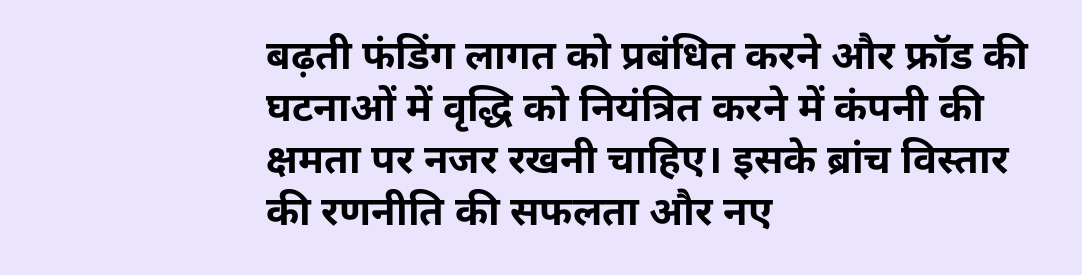बढ़ती फंडिंग लागत को प्रबंधित करने और फ्रॉड की घटनाओं में वृद्धि को नियंत्रित करने में कंपनी की क्षमता पर नजर रखनी चाहिए। इसके ब्रांच विस्तार की रणनीति की सफलता और नए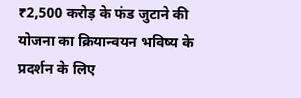₹2,500 करोड़ के फंड जुटाने की योजना का क्रियान्वयन भविष्य के प्रदर्शन के लिए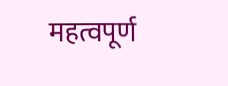महत्वपूर्ण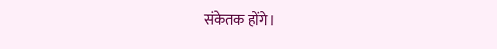संकेतक होंगे।